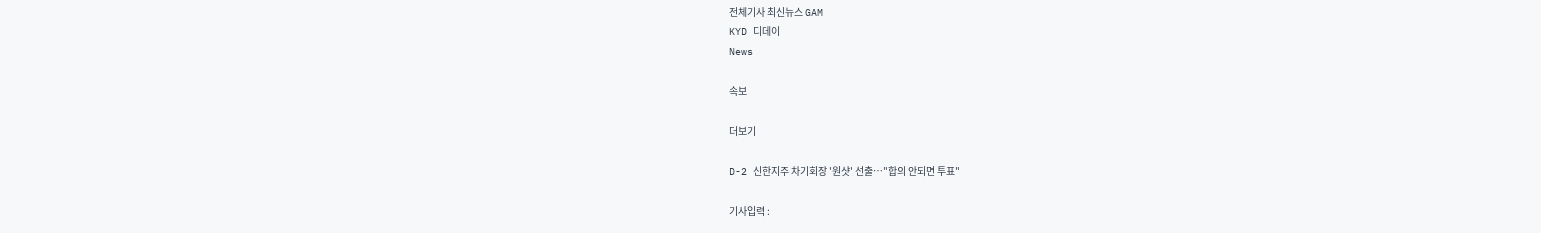전체기사 최신뉴스 GAM
KYD 디데이
News

속보

더보기

D-2 신한지주 차기회장 '원샷' 선출…"합의 안되면 투표"

기사입력 :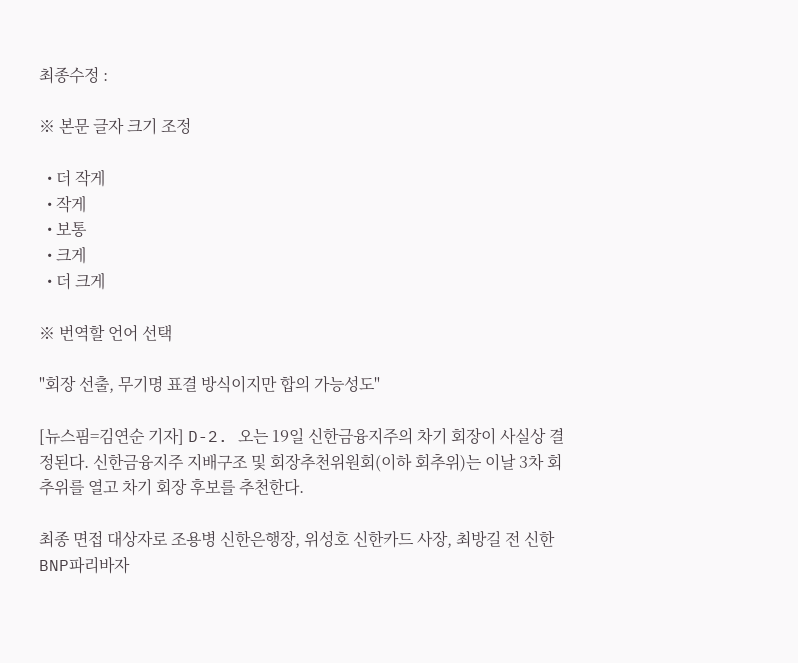최종수정 :

※ 본문 글자 크기 조정

  • 더 작게
  • 작게
  • 보통
  • 크게
  • 더 크게

※ 번역할 언어 선택

"회장 선출, 무기명 표결 방식이지만 합의 가능성도"

[뉴스핌=김연순 기자] D-2. 오는 19일 신한금융지주의 차기 회장이 사실상 결정된다. 신한금융지주 지배구조 및 회장추천위원회(이하 회추위)는 이날 3차 회추위를 열고 차기 회장 후보를 추천한다.

최종 면접 대상자로 조용병 신한은행장, 위성호 신한카드 사장, 최방길 전 신한BNP파리바자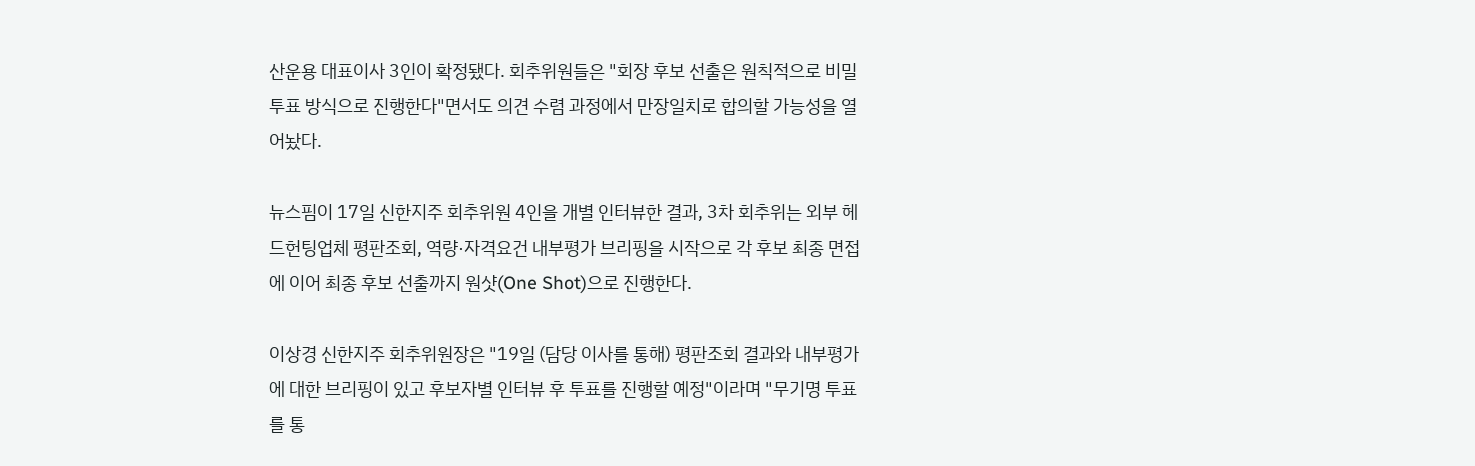산운용 대표이사 3인이 확정됐다. 회추위원들은 "회장 후보 선출은 원칙적으로 비밀투표 방식으로 진행한다"면서도 의견 수렴 과정에서 만장일치로 합의할 가능성을 열어놨다.

뉴스핌이 17일 신한지주 회추위원 4인을 개별 인터뷰한 결과, 3차 회추위는 외부 헤드헌팅업체 평판조회, 역량·자격요건 내부평가 브리핑을 시작으로 각 후보 최종 면접에 이어 최종 후보 선출까지 원샷(One Shot)으로 진행한다.

이상경 신한지주 회추위원장은 "19일 (담당 이사를 통해) 평판조회 결과와 내부평가에 대한 브리핑이 있고 후보자별 인터뷰 후 투표를 진행할 예정"이라며 "무기명 투표를 통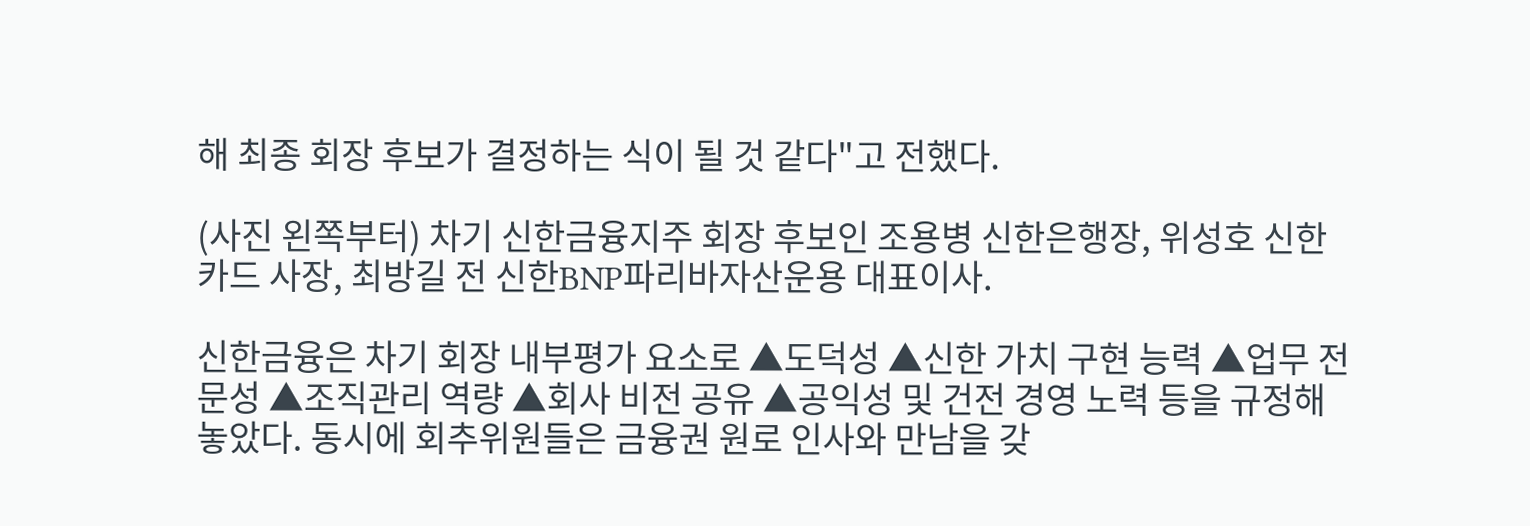해 최종 회장 후보가 결정하는 식이 될 것 같다"고 전했다.

(사진 왼쪽부터) 차기 신한금융지주 회장 후보인 조용병 신한은행장, 위성호 신한카드 사장, 최방길 전 신한BNP파리바자산운용 대표이사.

신한금융은 차기 회장 내부평가 요소로 ▲도덕성 ▲신한 가치 구현 능력 ▲업무 전문성 ▲조직관리 역량 ▲회사 비전 공유 ▲공익성 및 건전 경영 노력 등을 규정해놓았다. 동시에 회추위원들은 금융권 원로 인사와 만남을 갖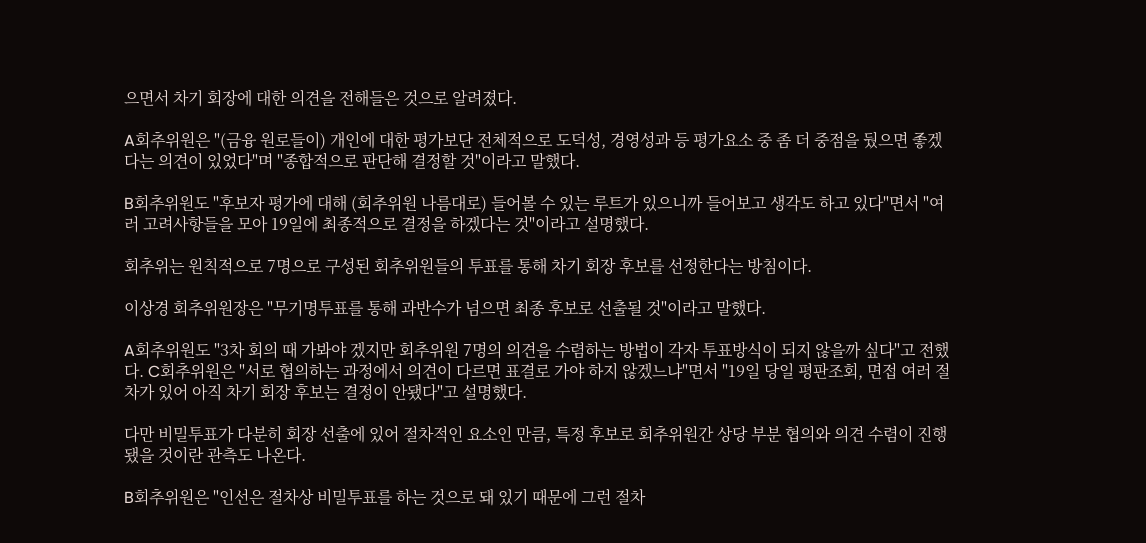으면서 차기 회장에 대한 의견을 전해들은 것으로 알려졌다.

A회추위원은 "(금융 원로들이) 개인에 대한 평가보단 전체적으로 도덕성, 경영성과 등 평가요소 중 좀 더 중점을 뒀으면 좋겠다는 의견이 있었다"며 "종합적으로 판단해 결정할 것"이라고 말했다.

B회추위원도 "후보자 평가에 대해 (회추위원 나름대로) 들어볼 수 있는 루트가 있으니까 들어보고 생각도 하고 있다"면서 "여러 고려사항들을 모아 19일에 최종적으로 결정을 하겠다는 것"이라고 설명했다.

회추위는 원칙적으로 7명으로 구성된 회추위원들의 투표를 통해 차기 회장 후보를 선정한다는 방침이다.

이상경 회추위원장은 "무기명투표를 통해 과반수가 넘으면 최종 후보로 선출될 것"이라고 말했다.

A회추위원도 "3차 회의 때 가봐야 겠지만 회추위원 7명의 의견을 수렴하는 방법이 각자 투표방식이 되지 않을까 싶다"고 전했다. C회추위원은 "서로 협의하는 과정에서 의견이 다르면 표결로 가야 하지 않겠느냐"면서 "19일 당일 평판조회, 면접 여러 절차가 있어 아직 차기 회장 후보는 결정이 안됐다"고 설명했다.

다만 비밀투표가 다분히 회장 선출에 있어 절차적인 요소인 만큼, 특정 후보로 회추위원간 상당 부분 협의와 의견 수렴이 진행됐을 것이란 관측도 나온다.

B회추위원은 "인선은 절차상 비밀투표를 하는 것으로 돼 있기 때문에 그런 절차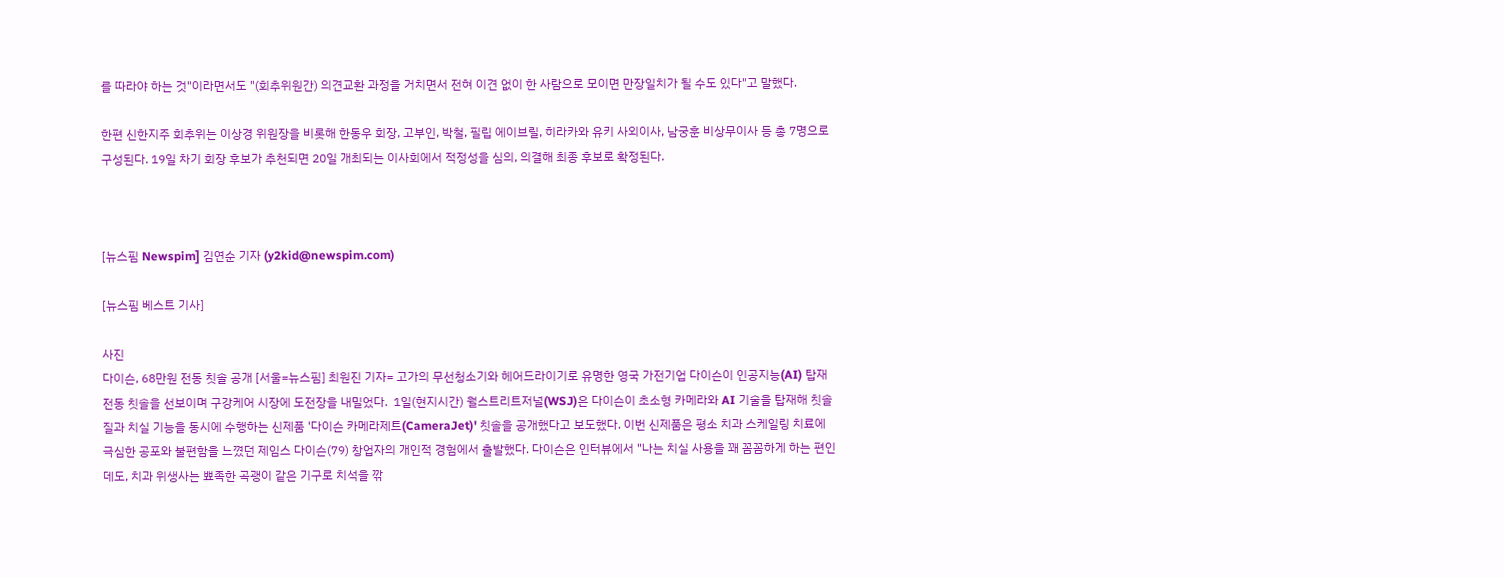를 따라야 하는 것"이라면서도 "(회추위원간) 의견교환 과정을 거치면서 전혀 이견 없이 한 사람으로 모이면 만장일치가 될 수도 있다"고 말했다.

한편 신한지주 회추위는 이상경 위원장을 비롯해 한동우 회장, 고부인, 박철, 필립 에이브릴, 히라카와 유키 사외이사, 남궁훈 비상무이사 등 총 7명으로 구성된다. 19일 차기 회장 후보가 추천되면 20일 개최되는 이사회에서 적정성을 심의, 의결해 최종 후보로 확정된다.



[뉴스핌 Newspim] 김연순 기자 (y2kid@newspim.com)

[뉴스핌 베스트 기사]

사진
다이슨, 68만원 전동 칫솔 공개 [서울=뉴스핌] 최원진 기자= 고가의 무선청소기와 헤어드라이기로 유명한 영국 가전기업 다이슨이 인공지능(AI) 탑재 전동 칫솔을 선보이며 구강케어 시장에 도전장을 내밀었다.  1일(현지시간) 월스트리트저널(WSJ)은 다이슨이 초소형 카메라와 AI 기술을 탑재해 칫솔질과 치실 기능을 동시에 수행하는 신제품 '다이슨 카메라제트(CameraJet)' 칫솔을 공개했다고 보도했다. 이번 신제품은 평소 치과 스케일링 치료에 극심한 공포와 불편함을 느꼈던 제임스 다이슨(79) 창업자의 개인적 경험에서 출발했다. 다이슨은 인터뷰에서 "나는 치실 사용을 꽤 꼼꼼하게 하는 편인데도, 치과 위생사는 뾰족한 곡괭이 같은 기구로 치석을 깎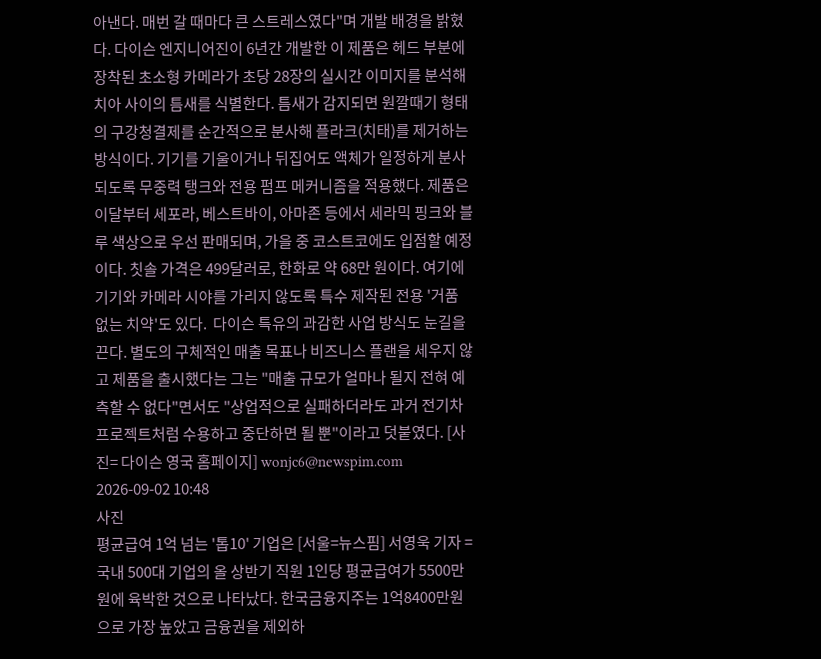아낸다. 매번 갈 때마다 큰 스트레스였다"며 개발 배경을 밝혔다. 다이슨 엔지니어진이 6년간 개발한 이 제품은 헤드 부분에 장착된 초소형 카메라가 초당 28장의 실시간 이미지를 분석해 치아 사이의 틈새를 식별한다. 틈새가 감지되면 원깔때기 형태의 구강청결제를 순간적으로 분사해 플라크(치태)를 제거하는 방식이다. 기기를 기울이거나 뒤집어도 액체가 일정하게 분사되도록 무중력 탱크와 전용 펌프 메커니즘을 적용했다. 제품은 이달부터 세포라, 베스트바이, 아마존 등에서 세라믹 핑크와 블루 색상으로 우선 판매되며, 가을 중 코스트코에도 입점할 예정이다. 칫솔 가격은 499달러로, 한화로 약 68만 원이다. 여기에 기기와 카메라 시야를 가리지 않도록 특수 제작된 전용 '거품 없는 치약'도 있다.  다이슨 특유의 과감한 사업 방식도 눈길을 끈다. 별도의 구체적인 매출 목표나 비즈니스 플랜을 세우지 않고 제품을 출시했다는 그는 "매출 규모가 얼마나 될지 전혀 예측할 수 없다"면서도 "상업적으로 실패하더라도 과거 전기차 프로젝트처럼 수용하고 중단하면 될 뿐"이라고 덧붙였다. [사진= 다이슨 영국 홈페이지] wonjc6@newspim.com 2026-09-02 10:48
사진
평균급여 1억 넘는 '톱10' 기업은 [서울=뉴스핌] 서영욱 기자 = 국내 500대 기업의 올 상반기 직원 1인당 평균급여가 5500만원에 육박한 것으로 나타났다. 한국금융지주는 1억8400만원으로 가장 높았고 금융권을 제외하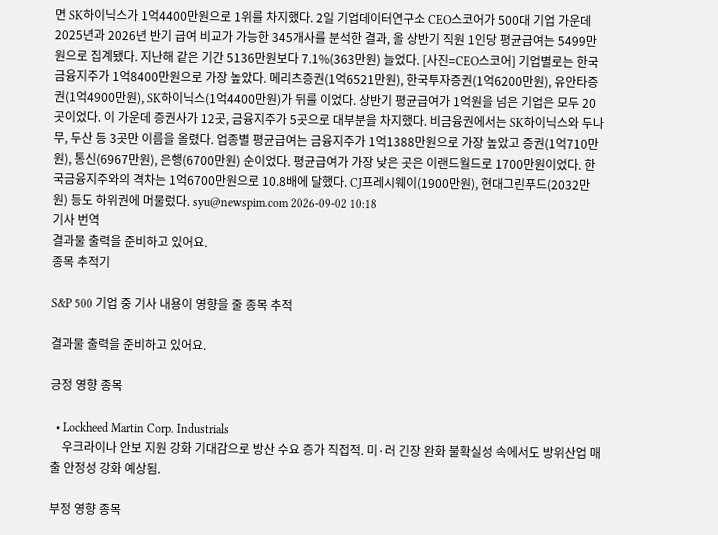면 SK하이닉스가 1억4400만원으로 1위를 차지했다. 2일 기업데이터연구소 CEO스코어가 500대 기업 가운데 2025년과 2026년 반기 급여 비교가 가능한 345개사를 분석한 결과, 올 상반기 직원 1인당 평균급여는 5499만원으로 집계됐다. 지난해 같은 기간 5136만원보다 7.1%(363만원) 늘었다. [사진=CEO스코어] 기업별로는 한국금융지주가 1억8400만원으로 가장 높았다. 메리츠증권(1억6521만원), 한국투자증권(1억6200만원), 유안타증권(1억4900만원), SK하이닉스(1억4400만원)가 뒤를 이었다. 상반기 평균급여가 1억원을 넘은 기업은 모두 20곳이었다. 이 가운데 증권사가 12곳, 금융지주가 5곳으로 대부분을 차지했다. 비금융권에서는 SK하이닉스와 두나무, 두산 등 3곳만 이름을 올렸다. 업종별 평균급여는 금융지주가 1억1388만원으로 가장 높았고 증권(1억710만원), 통신(6967만원), 은행(6700만원) 순이었다. 평균급여가 가장 낮은 곳은 이랜드월드로 1700만원이었다. 한국금융지주와의 격차는 1억6700만원으로 10.8배에 달했다. CJ프레시웨이(1900만원), 현대그린푸드(2032만원) 등도 하위권에 머물렀다. syu@newspim.com 2026-09-02 10:18
기사 번역
결과물 출력을 준비하고 있어요.
종목 추적기

S&P 500 기업 중 기사 내용이 영향을 줄 종목 추적

결과물 출력을 준비하고 있어요.

긍정 영향 종목

  • Lockheed Martin Corp. Industrials
    우크라이나 안보 지원 강화 기대감으로 방산 수요 증가 직접적. 미·러 긴장 완화 불확실성 속에서도 방위산업 매출 안정성 강화 예상됨.

부정 영향 종목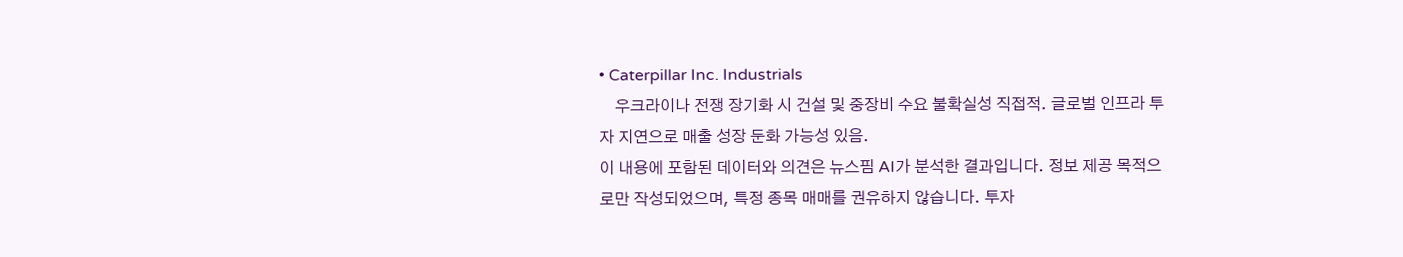• Caterpillar Inc. Industrials
    우크라이나 전쟁 장기화 시 건설 및 중장비 수요 불확실성 직접적. 글로벌 인프라 투자 지연으로 매출 성장 둔화 가능성 있음.
이 내용에 포함된 데이터와 의견은 뉴스핌 AI가 분석한 결과입니다. 정보 제공 목적으로만 작성되었으며, 특정 종목 매매를 권유하지 않습니다. 투자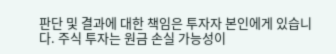판단 및 결과에 대한 책임은 투자자 본인에게 있습니다. 주식 투자는 원금 손실 가능성이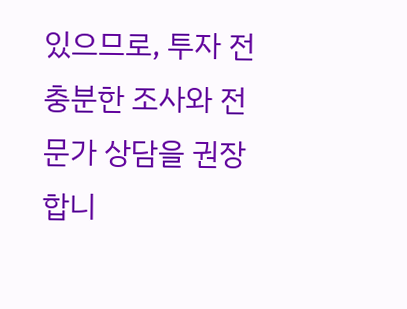있으므로, 투자 전 충분한 조사와 전문가 상담을 권장합니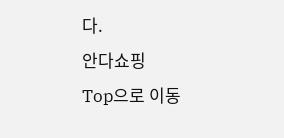다.
안다쇼핑
Top으로 이동